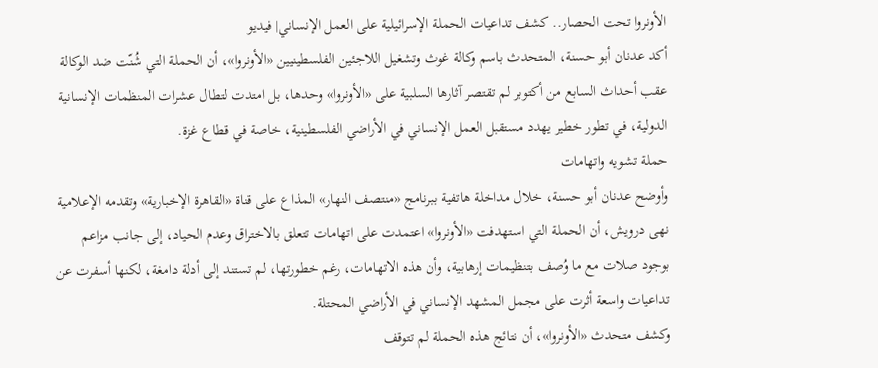الأونروا تحت الحصار.. كشف تداعيات الحملة الإسرائيلية على العمل الإنساني| فيديو
أكد عدنان أبو حسنة، المتحدث باسم وكالة غوث وتشغيل اللاجئين الفلسطينيين «الأونروا»، أن الحملة التي شُنّت ضد الوكالة عقب أحداث السابع من أكتوبر لم تقتصر آثارها السلبية على «الأونروا» وحدها، بل امتدت لتطال عشرات المنظمات الإنسانية الدولية، في تطور خطير يهدد مستقبل العمل الإنساني في الأراضي الفلسطينية، خاصة في قطاع غزة.
حملة تشويه واتهامات
وأوضح عدنان أبو حسنة، خلال مداخلة هاتفية ببرنامج «منتصف النهار» المذاع على قناة «القاهرة الإخبارية» وتقدمه الإعلامية نهى درويش، أن الحملة التي استهدفت «الأونروا» اعتمدت على اتهامات تتعلق بالاختراق وعدم الحياد، إلى جانب مزاعم بوجود صلات مع ما وُصف بتنظيمات إرهابية، وأن هذه الاتهامات، رغم خطورتها، لم تستند إلى أدلة دامغة، لكنها أسفرت عن تداعيات واسعة أثرت على مجمل المشهد الإنساني في الأراضي المحتلة.
وكشف متحدث «الأونروا»، أن نتائج هذه الحملة لم تتوقف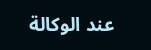عند الوكالة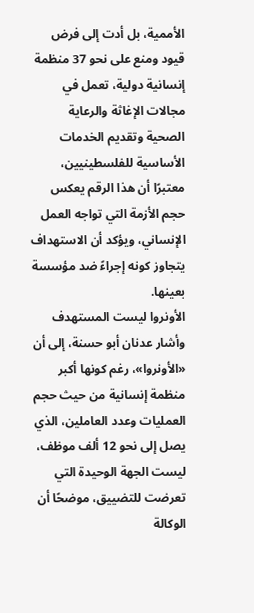الأممية، بل أدت إلى فرض قيود ومنع على نحو 37 منظمة إنسانية دولية، تعمل في مجالات الإغاثة والرعاية الصحية وتقديم الخدمات الأساسية للفلسطينيين، معتبرًا أن هذا الرقم يعكس حجم الأزمة التي تواجه العمل الإنساني، ويؤكد أن الاستهداف يتجاوز كونه إجراءً ضد مؤسسة بعينها.
الأونروا ليست المستهدف
وأشار عدنان أبو حسنة، إلى أن «الأونروا»، رغم كونها أكبر منظمة إنسانية من حيث حجم العمليات وعدد العاملين، الذي يصل إلى نحو 12 ألف موظف، ليست الجهة الوحيدة التي تعرضت للتضييق، موضحًا أن الوكالة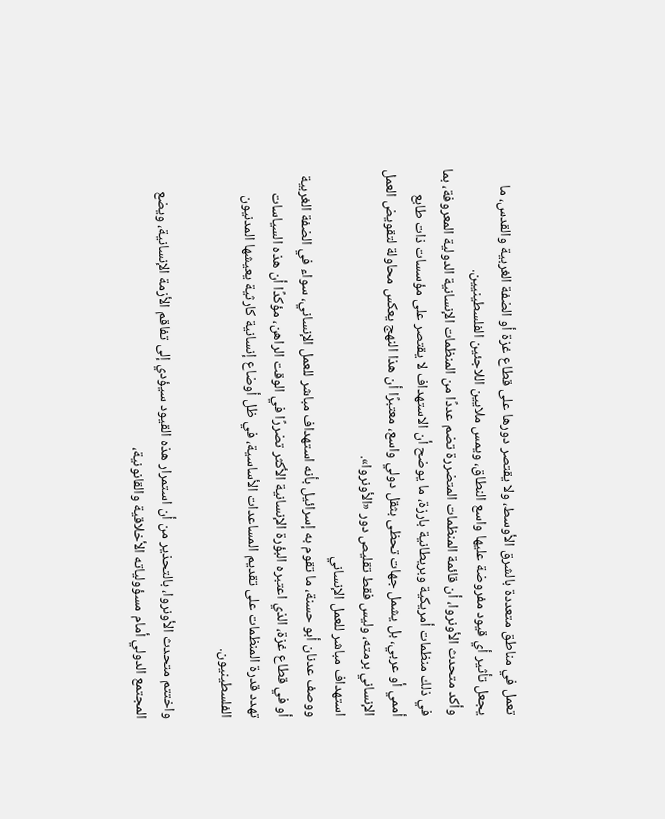تعمل في مناطق متعددة بالشرق الأوسط، ولا يقتصر دورها على قطاع غزة أو الضفة الغربية والقدس، ما يجعل تأثير أي قيود مفروضة عليها واسع النطاق، ويمس ملايين اللاجئين الفلسطينيين.
وأكد متحدث الأونروا، أن قائمة المنظمات المتضررة تضم عددًا من المنظمات الإنسانية الدولية المعروفة، بما في ذلك منظمات أمريكية وبريطانية بارزة، ما يوضح أن الاستهداف لا يقتصر على مؤسسات ذات طابع أممي أو عربي، بل يشمل جهات تحظى بثقل دولي واسع، معتبرًا أن هذا النهج يعكس محاولة لتقويض العمل الإنساني برمته، وليس فقط تقليص دور «الأونروا».
استهداف مباشر للعمل الإنساني
ووصف عدنان أبو حسنة، ما تقوم به إسرائيل بأنه استهداف مباشر للعمل الإنساني، سواء في الضفة الغربية أو في قطاع غزة، الذي اعتبره البؤرة الإنسانية الأكثر تضررًا في الوقت الراهن، مؤكدًا أن هذه السياسات تهدد قدرة المنظمات على تقديم المساعدات الأساسية، في ظل أوضاع إنسانية كارثية يعيشها المدنيون الفلسطينيون.

واختتم متحدث الأونروا، بالتحذير من أن استمرار هذه القيود سيؤدي إلى تفاقم الأزمة الإنسانية، ويضع المجتمع الدولي أمام مسؤولياته الأخلاقية والقانونية،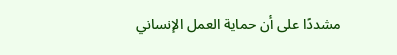مشددًا على أن حماية العمل الإنساني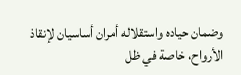وضمان حياده واستقلاله أمران أساسيان لإنقاذ الأرواح، خاصة في ظل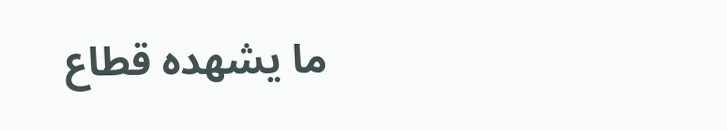ما يشهده قطاع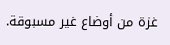غزة من أوضاع غير مسبوقة.